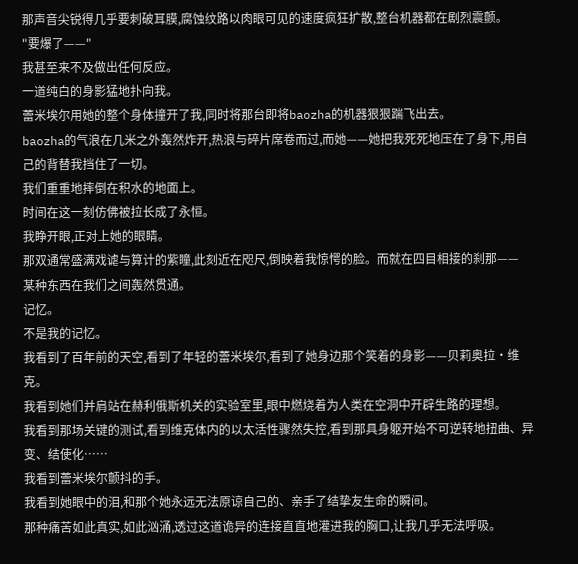那声音尖锐得几乎要刺破耳膜,腐蚀纹路以肉眼可见的速度疯狂扩散,整台机器都在剧烈震颤。
"要爆了——"
我甚至来不及做出任何反应。
一道纯白的身影猛地扑向我。
蕾米埃尔用她的整个身体撞开了我,同时将那台即将baozha的机器狠狠踹飞出去。
baozha的气浪在几米之外轰然炸开,热浪与碎片席卷而过,而她——她把我死死地压在了身下,用自己的背替我挡住了一切。
我们重重地摔倒在积水的地面上。
时间在这一刻仿佛被拉长成了永恒。
我睁开眼,正对上她的眼睛。
那双通常盛满戏谑与算计的紫瞳,此刻近在咫尺,倒映着我惊愕的脸。而就在四目相接的刹那——
某种东西在我们之间轰然贯通。
记忆。
不是我的记忆。
我看到了百年前的天空,看到了年轻的蕾米埃尔,看到了她身边那个笑着的身影——贝莉奥拉·维克。
我看到她们并肩站在赫利俄斯机关的实验室里,眼中燃烧着为人类在空洞中开辟生路的理想。
我看到那场关键的测试,看到维克体内的以太活性骤然失控,看到那具身躯开始不可逆转地扭曲、异变、结使化……
我看到蕾米埃尔颤抖的手。
我看到她眼中的泪,和那个她永远无法原谅自己的、亲手了结挚友生命的瞬间。
那种痛苦如此真实,如此汹涌,透过这道诡异的连接直直地灌进我的胸口,让我几乎无法呼吸。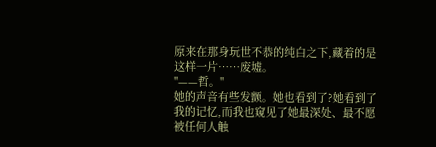原来在那身玩世不恭的纯白之下,藏着的是这样一片……废墟。
"——哲。"
她的声音有些发颤。她也看到了?她看到了我的记忆,而我也窥见了她最深处、最不愿被任何人触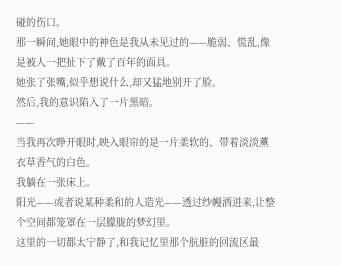碰的伤口。
那一瞬间,她眼中的神色是我从未见过的——脆弱、慌乱,像是被人一把扯下了戴了百年的面具。
她张了张嘴,似乎想说什么,却又猛地别开了脸。
然后,我的意识陷入了一片黑暗。
——
当我再次睁开眼时,映入眼帘的是一片柔软的、带着淡淡薰衣草香气的白色。
我躺在一张床上。
阳光——或者说某种柔和的人造光——透过纱幔洒进来,让整个空间都笼罩在一层朦胧的梦幻里。
这里的一切都太宁静了,和我记忆里那个肮脏的回流区最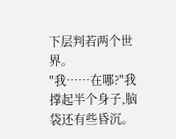下层判若两个世界。
"我……在哪?"我撑起半个身子,脑袋还有些昏沉。